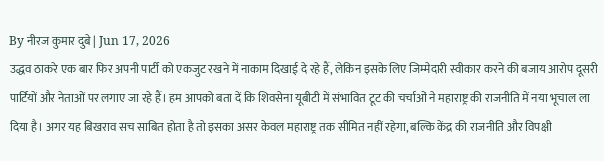By नीरज कुमार दुबे | Jun 17, 2026
उद्धव ठाकरे एक बार फिर अपनी पार्टी को एकजुट रखने में नाकाम दिखाई दे रहे हैं, लेकिन इसके लिए जिम्मेदारी स्वीकार करने की बजाय आरोप दूसरी पार्टियों और नेताओं पर लगाए जा रहे हैं। हम आपको बता दें कि शिवसेना यूबीटी में संभावित टूट की चर्चाओं ने महाराष्ट्र की राजनीति में नया भूचाल ला दिया है। अगर यह बिखराव सच साबित होता है तो इसका असर केवल महाराष्ट्र तक सीमित नहीं रहेगा, बल्कि केंद्र की राजनीति और विपक्षी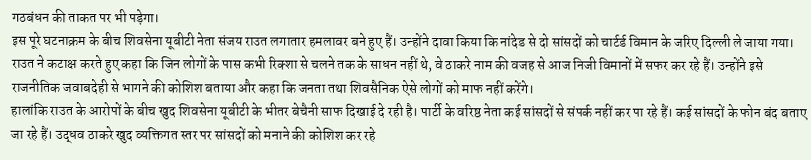गठबंधन की ताकत पर भी पड़ेगा।
इस पूरे घटनाक्रम के बीच शिवसेना यूबीटी नेता संजय राउत लगातार हमलावर बने हुए हैं। उन्होंने दावा किया कि नांदेड से दो सांसदों को चार्टर्ड विमान के जरिए दिल्ली ले जाया गया। राउत ने कटाक्ष करते हुए कहा कि जिन लोगों के पास कभी रिक्शा से चलने तक के साधन नहीं थे, वे ठाकरे नाम की वजह से आज निजी विमानों में सफर कर रहे हैं। उन्होंने इसे राजनीतिक जवाबदेही से भागने की कोशिश बताया और कहा कि जनता तथा शिवसैनिक ऐसे लोगों को माफ नहीं करेंगे।
हालांकि राउत के आरोपों के बीच खुद शिवसेना यूबीटी के भीतर बेचैनी साफ दिखाई दे रही है। पार्टी के वरिष्ठ नेता कई सांसदों से संपर्क नहीं कर पा रहे हैं। कई सांसदों के फोन बंद बताए जा रहे हैं। उद्धव ठाकरे खुद व्यक्तिगत स्तर पर सांसदों को मनाने की कोशिश कर रहे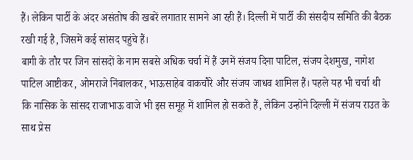हैं। लेकिन पार्टी के अंदर असंतोष की खबरें लगातार सामने आ रही हैं। दिल्ली में पार्टी की संसदीय समिति की बैठक रखी गई है, जिसमें कई सांसद पहुंचे हैं।
बागी के तौर पर जिन सांसदों के नाम सबसे अधिक चर्चा में हैं उनमें संजय दिना पाटिल, संजय देशमुख, नागेश पाटिल आष्टीकर, ओमराजे निंबालकर, भाऊसाहेब वाकचौरे और संजय जाधव शामिल हैं। पहले यह भी चर्चा थी कि नासिक के सांसद राजाभाऊ वाजे भी इस समूह में शामिल हो सकते हैं, लेकिन उन्होंने दिल्ली में संजय राउत के साथ प्रेस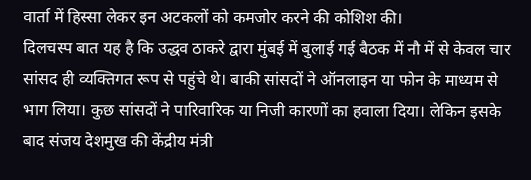वार्ता में हिस्सा लेकर इन अटकलों को कमजोर करने की कोशिश की।
दिलचस्प बात यह है कि उद्धव ठाकरे द्वारा मुंबई में बुलाई गई बैठक में नौ में से केवल चार सांसद ही व्यक्तिगत रूप से पहुंचे थे। बाकी सांसदों ने ऑनलाइन या फोन के माध्यम से भाग लिया। कुछ सांसदों ने पारिवारिक या निजी कारणों का हवाला दिया। लेकिन इसके बाद संजय देशमुख की केंद्रीय मंत्री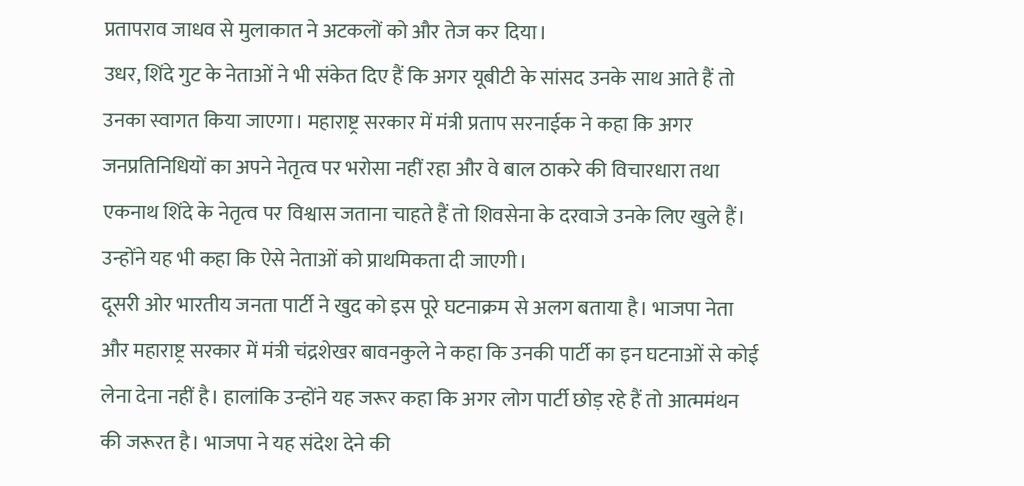प्रतापराव जाधव से मुलाकात ने अटकलों को और तेज कर दिया।
उधर, शिंदे गुट के नेताओं ने भी संकेत दिए हैं कि अगर यूबीटी के सांसद उनके साथ आते हैं तो उनका स्वागत किया जाएगा। महाराष्ट्र सरकार में मंत्री प्रताप सरनाईक ने कहा कि अगर जनप्रतिनिधियों का अपने नेतृत्व पर भरोसा नहीं रहा और वे बाल ठाकरे की विचारधारा तथा एकनाथ शिंदे के नेतृत्व पर विश्वास जताना चाहते हैं तो शिवसेना के दरवाजे उनके लिए खुले हैं। उन्होंने यह भी कहा कि ऐसे नेताओं को प्राथमिकता दी जाएगी।
दूसरी ओर भारतीय जनता पार्टी ने खुद को इस पूरे घटनाक्रम से अलग बताया है। भाजपा नेता और महाराष्ट्र सरकार में मंत्री चंद्रशेखर बावनकुले ने कहा कि उनकी पार्टी का इन घटनाओं से कोई लेना देना नहीं है। हालांकि उन्होंने यह जरूर कहा कि अगर लोग पार्टी छोड़ रहे हैं तो आत्ममंथन की जरूरत है। भाजपा ने यह संदेश देने की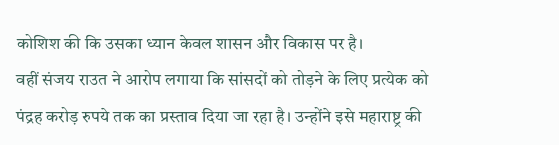कोशिश की कि उसका ध्यान केवल शासन और विकास पर है।
वहीं संजय राउत ने आरोप लगाया कि सांसदों को तोड़ने के लिए प्रत्येक को पंद्रह करोड़ रुपये तक का प्रस्ताव दिया जा रहा है। उन्होंने इसे महाराष्ट्र की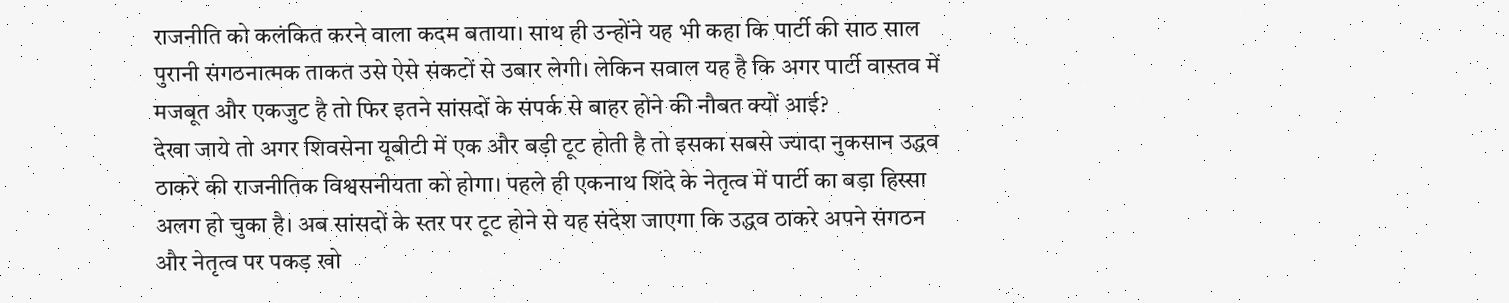राजनीति को कलंकित करने वाला कदम बताया। साथ ही उन्होंने यह भी कहा कि पार्टी की साठ साल पुरानी संगठनात्मक ताकत उसे ऐसे संकटों से उबार लेगी। लेकिन सवाल यह है कि अगर पार्टी वास्तव में मजबूत और एकजुट है तो फिर इतने सांसदों के संपर्क से बाहर होने की नौबत क्यों आई?
देखा जाये तो अगर शिवसेना यूबीटी में एक और बड़ी टूट होती है तो इसका सबसे ज्यादा नुकसान उद्धव ठाकरे की राजनीतिक विश्वसनीयता को होगा। पहले ही एकनाथ शिंदे के नेतृत्व में पार्टी का बड़ा हिस्सा अलग हो चुका है। अब सांसदों के स्तर पर टूट होने से यह संदेश जाएगा कि उद्धव ठाकरे अपने संगठन और नेतृत्व पर पकड़ खो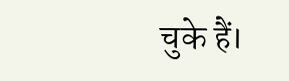चुके हैं।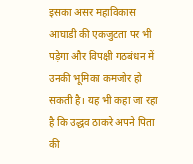इसका असर महाविकास आघाडी की एकजुटता पर भी पड़ेगा और विपक्षी गठबंधन में उनकी भूमिका कमजोर हो सकती है। यह भी कहा जा रहा है कि उद्धव ठाकरे अपने पिता की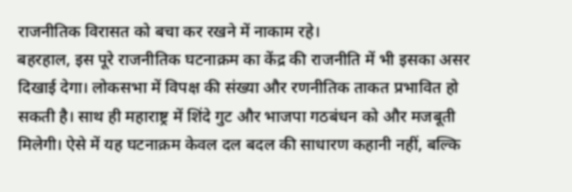राजनीतिक विरासत को बचा कर रखने में नाकाम रहे।
बहरहाल, इस पूरे राजनीतिक घटनाक्रम का केंद्र की राजनीति में भी इसका असर दिखाई देगा। लोकसभा में विपक्ष की संख्या और रणनीतिक ताकत प्रभावित हो सकती है। साथ ही महाराष्ट्र में शिंदे गुट और भाजपा गठबंधन को और मजबूती मिलेगी। ऐसे में यह घटनाक्रम केवल दल बदल की साधारण कहानी नहीं, बल्कि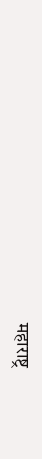महाराष्ट्र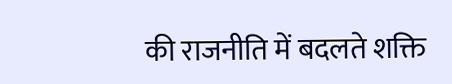की राजनीति में बदलते शक्ति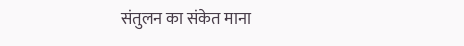संतुलन का संकेत माना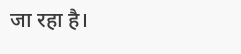जा रहा है।